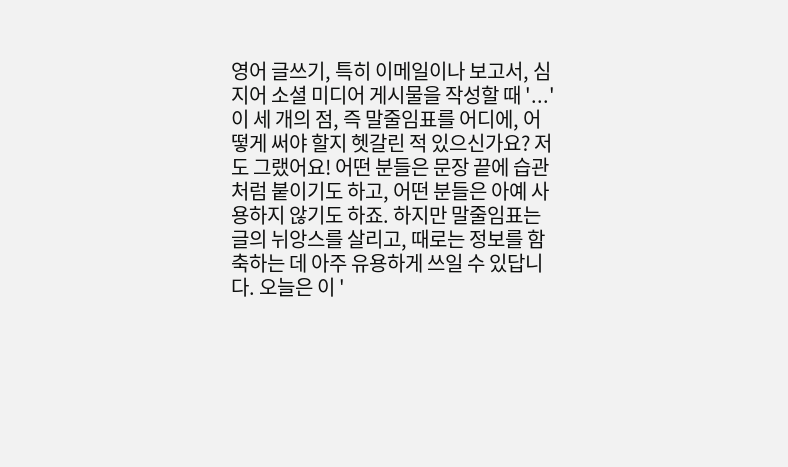영어 글쓰기, 특히 이메일이나 보고서, 심지어 소셜 미디어 게시물을 작성할 때 '...' 이 세 개의 점, 즉 말줄임표를 어디에, 어떻게 써야 할지 헷갈린 적 있으신가요? 저도 그랬어요! 어떤 분들은 문장 끝에 습관처럼 붙이기도 하고, 어떤 분들은 아예 사용하지 않기도 하죠. 하지만 말줄임표는 글의 뉘앙스를 살리고, 때로는 정보를 함축하는 데 아주 유용하게 쓰일 수 있답니다. 오늘은 이 '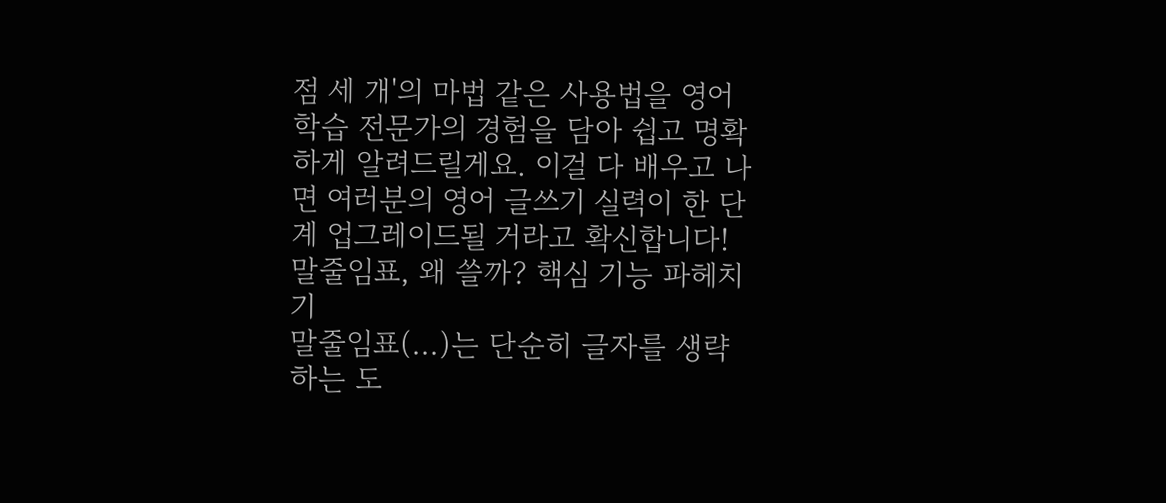점 세 개'의 마법 같은 사용법을 영어 학습 전문가의 경험을 담아 쉽고 명확하게 알려드릴게요. 이걸 다 배우고 나면 여러분의 영어 글쓰기 실력이 한 단계 업그레이드될 거라고 확신합니다!
말줄임표, 왜 쓸까? 핵심 기능 파헤치기
말줄임표(...)는 단순히 글자를 생략하는 도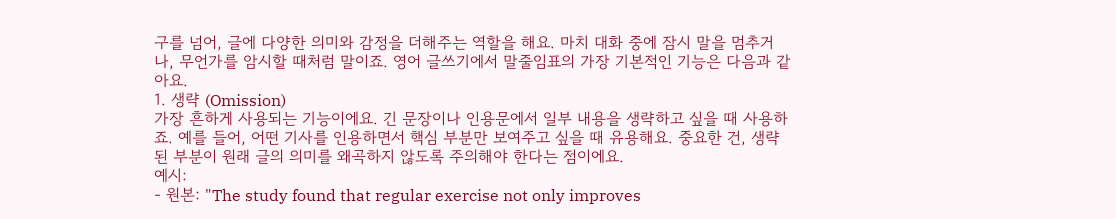구를 넘어, 글에 다양한 의미와 감정을 더해주는 역할을 해요. 마치 대화 중에 잠시 말을 멈추거나, 무언가를 암시할 때처럼 말이죠. 영어 글쓰기에서 말줄임표의 가장 기본적인 기능은 다음과 같아요.
1. 생략 (Omission)
가장 흔하게 사용되는 기능이에요. 긴 문장이나 인용문에서 일부 내용을 생략하고 싶을 때 사용하죠. 예를 들어, 어떤 기사를 인용하면서 핵심 부분만 보여주고 싶을 때 유용해요. 중요한 건, 생략된 부분이 원래 글의 의미를 왜곡하지 않도록 주의해야 한다는 점이에요.
예시:
- 원본: "The study found that regular exercise not only improves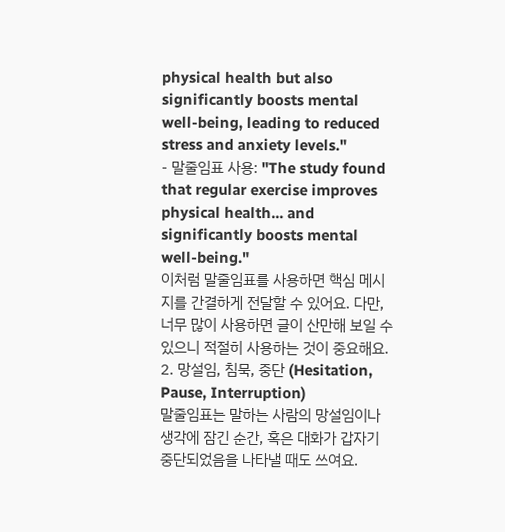physical health but also significantly boosts mental well-being, leading to reduced stress and anxiety levels."
- 말줄임표 사용: "The study found that regular exercise improves physical health... and significantly boosts mental well-being."
이처럼 말줄임표를 사용하면 핵심 메시지를 간결하게 전달할 수 있어요. 다만, 너무 많이 사용하면 글이 산만해 보일 수 있으니 적절히 사용하는 것이 중요해요.
2. 망설임, 침묵, 중단 (Hesitation, Pause, Interruption)
말줄임표는 말하는 사람의 망설임이나 생각에 잠긴 순간, 혹은 대화가 갑자기 중단되었음을 나타낼 때도 쓰여요.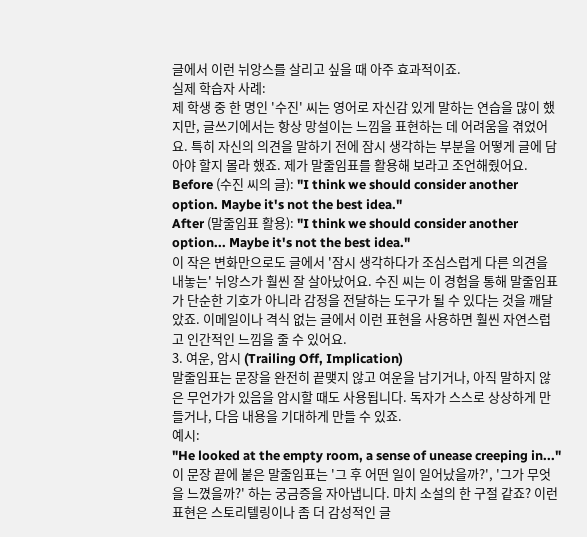글에서 이런 뉘앙스를 살리고 싶을 때 아주 효과적이죠.
실제 학습자 사례:
제 학생 중 한 명인 '수진' 씨는 영어로 자신감 있게 말하는 연습을 많이 했지만, 글쓰기에서는 항상 망설이는 느낌을 표현하는 데 어려움을 겪었어요. 특히 자신의 의견을 말하기 전에 잠시 생각하는 부분을 어떻게 글에 담아야 할지 몰라 했죠. 제가 말줄임표를 활용해 보라고 조언해줬어요.
Before (수진 씨의 글): "I think we should consider another option. Maybe it's not the best idea."
After (말줄임표 활용): "I think we should consider another option... Maybe it's not the best idea."
이 작은 변화만으로도 글에서 '잠시 생각하다가 조심스럽게 다른 의견을 내놓는' 뉘앙스가 훨씬 잘 살아났어요. 수진 씨는 이 경험을 통해 말줄임표가 단순한 기호가 아니라 감정을 전달하는 도구가 될 수 있다는 것을 깨달았죠. 이메일이나 격식 없는 글에서 이런 표현을 사용하면 훨씬 자연스럽고 인간적인 느낌을 줄 수 있어요.
3. 여운, 암시 (Trailing Off, Implication)
말줄임표는 문장을 완전히 끝맺지 않고 여운을 남기거나, 아직 말하지 않은 무언가가 있음을 암시할 때도 사용됩니다. 독자가 스스로 상상하게 만들거나, 다음 내용을 기대하게 만들 수 있죠.
예시:
"He looked at the empty room, a sense of unease creeping in..."
이 문장 끝에 붙은 말줄임표는 '그 후 어떤 일이 일어났을까?', '그가 무엇을 느꼈을까?' 하는 궁금증을 자아냅니다. 마치 소설의 한 구절 같죠? 이런 표현은 스토리텔링이나 좀 더 감성적인 글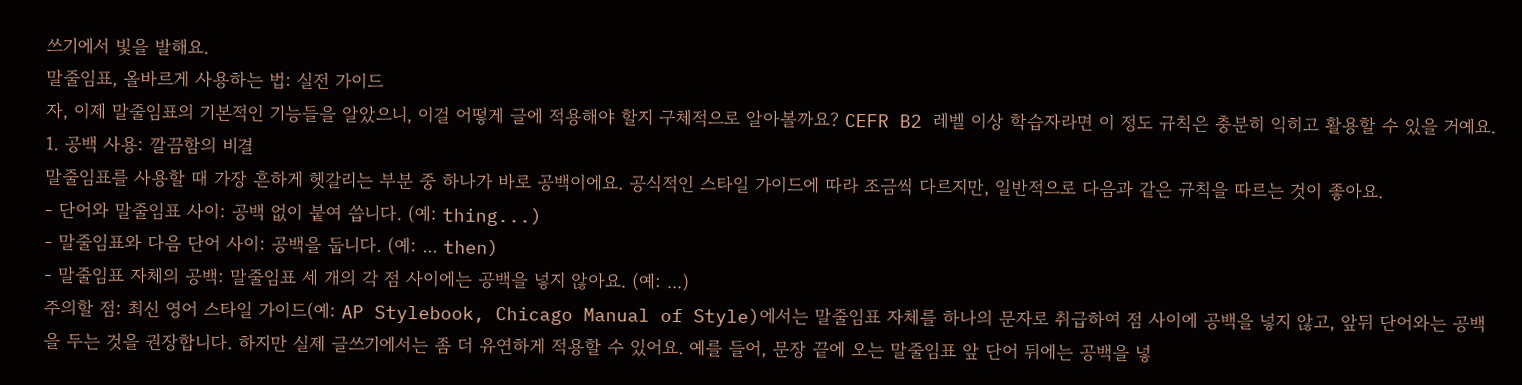쓰기에서 빛을 발해요.
말줄임표, 올바르게 사용하는 법: 실전 가이드
자, 이제 말줄임표의 기본적인 기능들을 알았으니, 이걸 어떻게 글에 적용해야 할지 구체적으로 알아볼까요? CEFR B2 레벨 이상 학습자라면 이 정도 규칙은 충분히 익히고 활용할 수 있을 거예요.
1. 공백 사용: 깔끔함의 비결
말줄임표를 사용할 때 가장 흔하게 헷갈리는 부분 중 하나가 바로 공백이에요. 공식적인 스타일 가이드에 따라 조금씩 다르지만, 일반적으로 다음과 같은 규칙을 따르는 것이 좋아요.
- 단어와 말줄임표 사이: 공백 없이 붙여 씁니다. (예: thing...)
- 말줄임표와 다음 단어 사이: 공백을 둡니다. (예: ... then)
- 말줄임표 자체의 공백: 말줄임표 세 개의 각 점 사이에는 공백을 넣지 않아요. (예: ...)
주의할 점: 최신 영어 스타일 가이드(예: AP Stylebook, Chicago Manual of Style)에서는 말줄임표 자체를 하나의 문자로 취급하여 점 사이에 공백을 넣지 않고, 앞뒤 단어와는 공백을 두는 것을 권장합니다. 하지만 실제 글쓰기에서는 좀 더 유연하게 적용할 수 있어요. 예를 들어, 문장 끝에 오는 말줄임표 앞 단어 뒤에는 공백을 넣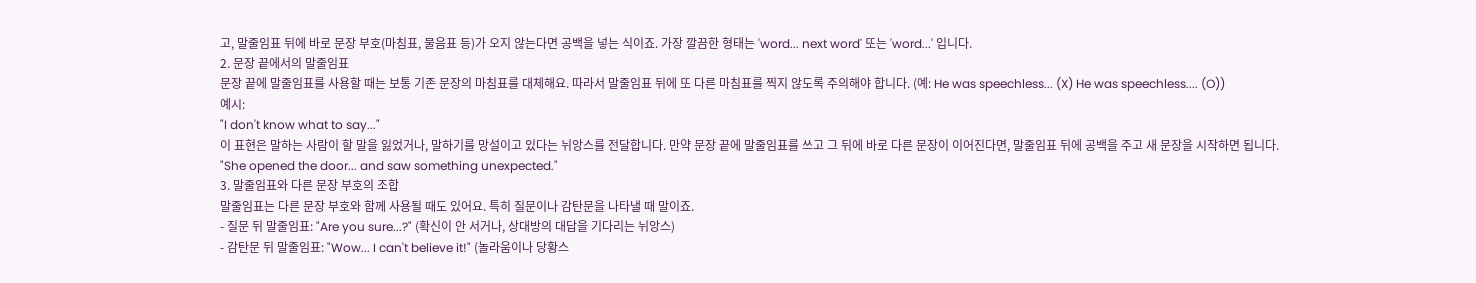고, 말줄임표 뒤에 바로 문장 부호(마침표, 물음표 등)가 오지 않는다면 공백을 넣는 식이죠. 가장 깔끔한 형태는 'word... next word' 또는 'word...' 입니다.
2. 문장 끝에서의 말줄임표
문장 끝에 말줄임표를 사용할 때는 보통 기존 문장의 마침표를 대체해요. 따라서 말줄임표 뒤에 또 다른 마침표를 찍지 않도록 주의해야 합니다. (예: He was speechless... (X) He was speechless.... (O))
예시:
"I don't know what to say..."
이 표현은 말하는 사람이 할 말을 잃었거나, 말하기를 망설이고 있다는 뉘앙스를 전달합니다. 만약 문장 끝에 말줄임표를 쓰고 그 뒤에 바로 다른 문장이 이어진다면, 말줄임표 뒤에 공백을 주고 새 문장을 시작하면 됩니다.
"She opened the door... and saw something unexpected."
3. 말줄임표와 다른 문장 부호의 조합
말줄임표는 다른 문장 부호와 함께 사용될 때도 있어요. 특히 질문이나 감탄문을 나타낼 때 말이죠.
- 질문 뒤 말줄임표: "Are you sure...?" (확신이 안 서거나, 상대방의 대답을 기다리는 뉘앙스)
- 감탄문 뒤 말줄임표: "Wow... I can't believe it!" (놀라움이나 당황스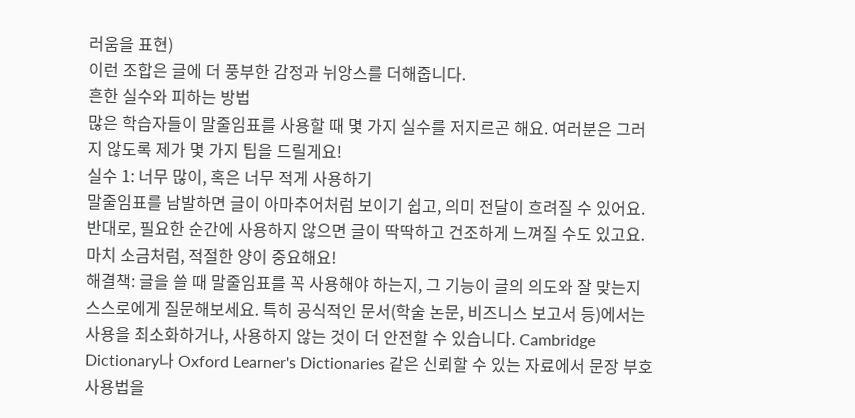러움을 표현)
이런 조합은 글에 더 풍부한 감정과 뉘앙스를 더해줍니다.
흔한 실수와 피하는 방법
많은 학습자들이 말줄임표를 사용할 때 몇 가지 실수를 저지르곤 해요. 여러분은 그러지 않도록 제가 몇 가지 팁을 드릴게요!
실수 1: 너무 많이, 혹은 너무 적게 사용하기
말줄임표를 남발하면 글이 아마추어처럼 보이기 쉽고, 의미 전달이 흐려질 수 있어요. 반대로, 필요한 순간에 사용하지 않으면 글이 딱딱하고 건조하게 느껴질 수도 있고요. 마치 소금처럼, 적절한 양이 중요해요!
해결책: 글을 쓸 때 말줄임표를 꼭 사용해야 하는지, 그 기능이 글의 의도와 잘 맞는지 스스로에게 질문해보세요. 특히 공식적인 문서(학술 논문, 비즈니스 보고서 등)에서는 사용을 최소화하거나, 사용하지 않는 것이 더 안전할 수 있습니다. Cambridge Dictionary나 Oxford Learner's Dictionaries 같은 신뢰할 수 있는 자료에서 문장 부호 사용법을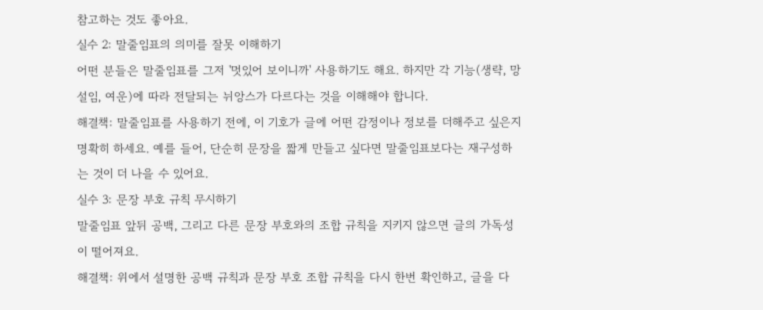참고하는 것도 좋아요.
실수 2: 말줄임표의 의미를 잘못 이해하기
어떤 분들은 말줄임표를 그저 '멋있어 보이니까' 사용하기도 해요. 하지만 각 기능(생략, 망설임, 여운)에 따라 전달되는 뉘앙스가 다르다는 것을 이해해야 합니다.
해결책: 말줄임표를 사용하기 전에, 이 기호가 글에 어떤 감정이나 정보를 더해주고 싶은지 명확히 하세요. 예를 들어, 단순히 문장을 짧게 만들고 싶다면 말줄임표보다는 재구성하는 것이 더 나을 수 있어요.
실수 3: 문장 부호 규칙 무시하기
말줄임표 앞뒤 공백, 그리고 다른 문장 부호와의 조합 규칙을 지키지 않으면 글의 가독성이 떨어져요.
해결책: 위에서 설명한 공백 규칙과 문장 부호 조합 규칙을 다시 한번 확인하고, 글을 다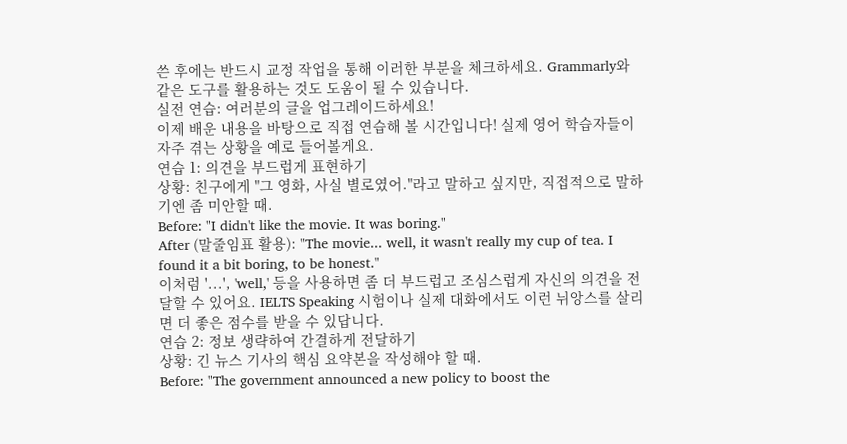쓴 후에는 반드시 교정 작업을 통해 이러한 부분을 체크하세요. Grammarly와 같은 도구를 활용하는 것도 도움이 될 수 있습니다.
실전 연습: 여러분의 글을 업그레이드하세요!
이제 배운 내용을 바탕으로 직접 연습해 볼 시간입니다! 실제 영어 학습자들이 자주 겪는 상황을 예로 들어볼게요.
연습 1: 의견을 부드럽게 표현하기
상황: 친구에게 "그 영화, 사실 별로였어."라고 말하고 싶지만, 직접적으로 말하기엔 좀 미안할 때.
Before: "I didn't like the movie. It was boring."
After (말줄임표 활용): "The movie... well, it wasn't really my cup of tea. I found it a bit boring, to be honest."
이처럼 '...', 'well,' 등을 사용하면 좀 더 부드럽고 조심스럽게 자신의 의견을 전달할 수 있어요. IELTS Speaking 시험이나 실제 대화에서도 이런 뉘앙스를 살리면 더 좋은 점수를 받을 수 있답니다.
연습 2: 정보 생략하여 간결하게 전달하기
상황: 긴 뉴스 기사의 핵심 요약본을 작성해야 할 때.
Before: "The government announced a new policy to boost the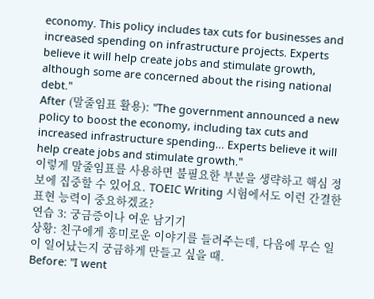economy. This policy includes tax cuts for businesses and increased spending on infrastructure projects. Experts believe it will help create jobs and stimulate growth, although some are concerned about the rising national debt."
After (말줄임표 활용): "The government announced a new policy to boost the economy, including tax cuts and increased infrastructure spending... Experts believe it will help create jobs and stimulate growth."
이렇게 말줄임표를 사용하면 불필요한 부분을 생략하고 핵심 정보에 집중할 수 있어요. TOEIC Writing 시험에서도 이런 간결한 표현 능력이 중요하겠죠?
연습 3: 궁금증이나 여운 남기기
상황: 친구에게 흥미로운 이야기를 들려주는데, 다음에 무슨 일이 일어났는지 궁금하게 만들고 싶을 때.
Before: "I went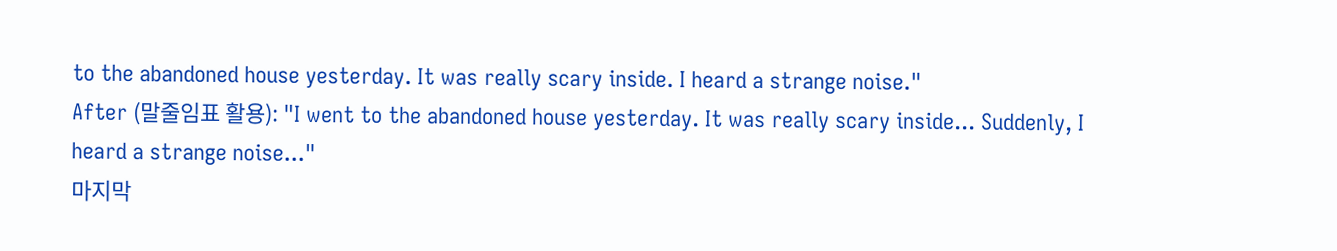to the abandoned house yesterday. It was really scary inside. I heard a strange noise."
After (말줄임표 활용): "I went to the abandoned house yesterday. It was really scary inside... Suddenly, I heard a strange noise..."
마지막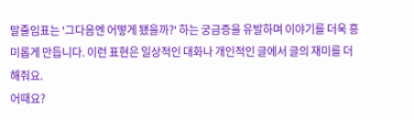말줄임표는 '그다음엔 어떻게 됐을까?' 하는 궁금증을 유발하며 이야기를 더욱 흥미롭게 만듭니다. 이런 표현은 일상적인 대화나 개인적인 글에서 글의 재미를 더해줘요.
어때요?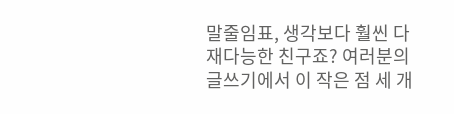말줄임표, 생각보다 훨씬 다재다능한 친구죠? 여러분의 글쓰기에서 이 작은 점 세 개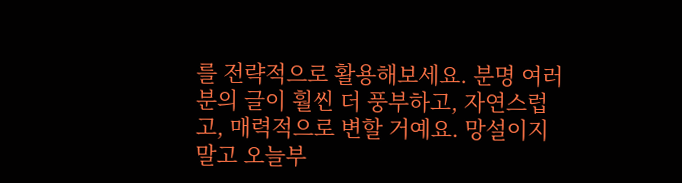를 전략적으로 활용해보세요. 분명 여러분의 글이 훨씬 더 풍부하고, 자연스럽고, 매력적으로 변할 거예요. 망설이지 말고 오늘부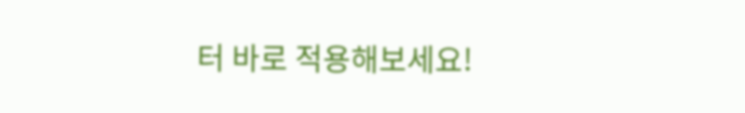터 바로 적용해보세요!